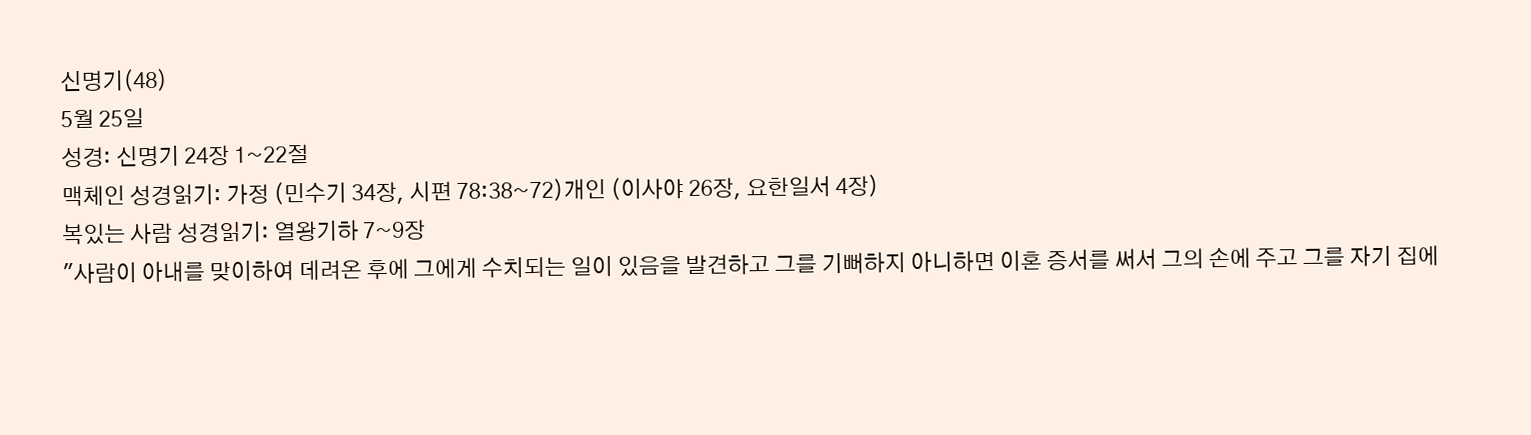신명기(48)
5월 25일
성경: 신명기 24장 1~22절
맥체인 성경읽기: 가정 (민수기 34장, 시편 78:38~72)개인 (이사야 26장, 요한일서 4장)
복있는 사람 성경읽기: 열왕기하 7~9장
"사람이 아내를 맞이하여 데려온 후에 그에게 수치되는 일이 있음을 발견하고 그를 기뻐하지 아니하면 이혼 증서를 써서 그의 손에 주고 그를 자기 집에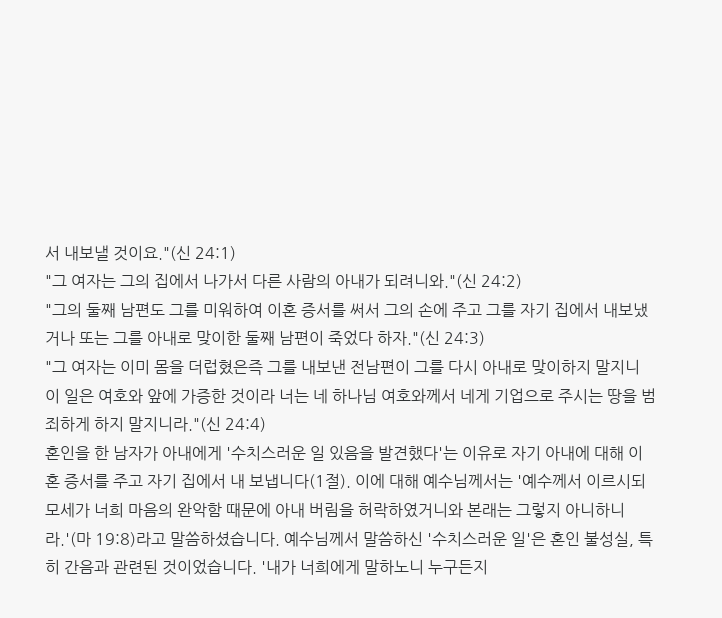서 내보낼 것이요."(신 24:1)
"그 여자는 그의 집에서 나가서 다른 사람의 아내가 되려니와."(신 24:2)
"그의 둘째 남편도 그를 미워하여 이혼 증서를 써서 그의 손에 주고 그를 자기 집에서 내보냈거나 또는 그를 아내로 맞이한 둘째 남편이 죽었다 하자."(신 24:3)
"그 여자는 이미 몸을 더럽혔은즉 그를 내보낸 전남편이 그를 다시 아내로 맞이하지 말지니 이 일은 여호와 앞에 가증한 것이라 너는 네 하나님 여호와께서 네게 기업으로 주시는 땅을 범죄하게 하지 말지니라."(신 24:4)
혼인을 한 남자가 아내에게 '수치스러운 일 있음을 발견했다'는 이유로 자기 아내에 대해 이혼 증서를 주고 자기 집에서 내 보냅니다(1절). 이에 대해 예수님께서는 '예수께서 이르시되 모세가 너희 마음의 완악함 때문에 아내 버림을 허락하였거니와 본래는 그렇지 아니하니라.'(마 19:8)라고 말씀하셨습니다. 예수님께서 말씀하신 '수치스러운 일'은 혼인 불성실, 특히 간음과 관련된 것이었습니다. '내가 너희에게 말하노니 누구든지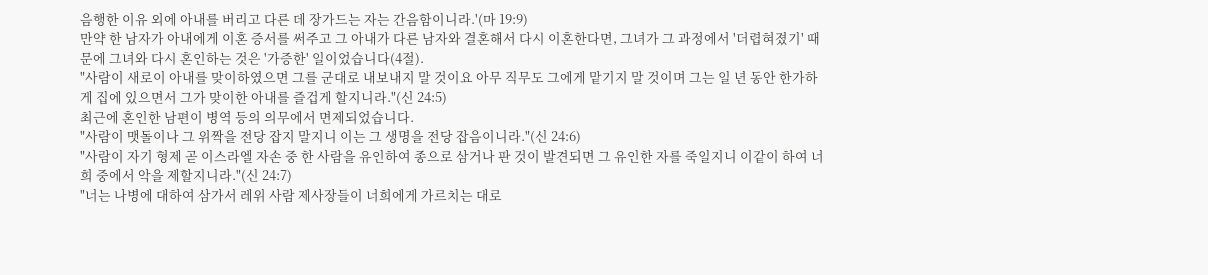음행한 이유 외에 아내를 버리고 다른 데 장가드는 자는 간음함이니라.'(마 19:9)
만약 한 남자가 아내에게 이혼 증서를 써주고 그 아내가 다른 남자와 결혼해서 다시 이혼한다면, 그녀가 그 과정에서 '더렵혀졌기' 때문에 그녀와 다시 혼인하는 것은 '가증한' 일이었습니다(4절).
"사람이 새로이 아내를 맞이하였으면 그를 군대로 내보내지 말 것이요 아무 직무도 그에게 맡기지 말 것이며 그는 일 년 동안 한가하게 집에 있으면서 그가 맞이한 아내를 즐겁게 할지니라."(신 24:5)
최근에 혼인한 남편이 병역 등의 의무에서 면제되었습니다.
"사람이 맷돌이나 그 위짝을 전당 잡지 말지니 이는 그 생명을 전당 잡음이니라."(신 24:6)
"사람이 자기 형제 곧 이스라엘 자손 중 한 사람을 유인하여 종으로 삼거나 판 것이 발견되면 그 유인한 자를 죽일지니 이같이 하여 너희 중에서 악을 제할지니라."(신 24:7)
"너는 나병에 대하여 삼가서 레위 사람 제사장들이 너희에게 가르치는 대로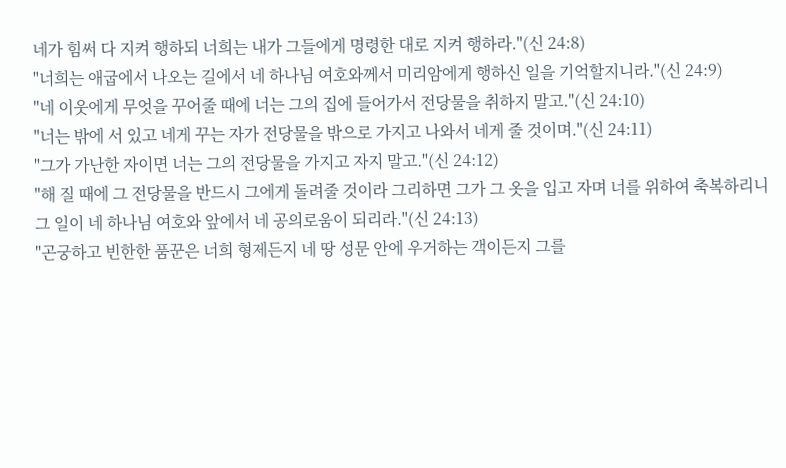네가 힘써 다 지켜 행하되 너희는 내가 그들에게 명령한 대로 지켜 행하라."(신 24:8)
"너희는 애굽에서 나오는 길에서 네 하나님 여호와께서 미리암에게 행하신 일을 기억할지니라."(신 24:9)
"네 이웃에게 무엇을 꾸어줄 때에 너는 그의 집에 들어가서 전당물을 취하지 말고."(신 24:10)
"너는 밖에 서 있고 네게 꾸는 자가 전당물을 밖으로 가지고 나와서 네게 줄 것이며."(신 24:11)
"그가 가난한 자이면 너는 그의 전당물을 가지고 자지 말고."(신 24:12)
"해 질 때에 그 전당물을 반드시 그에게 돌려줄 것이라 그리하면 그가 그 옷을 입고 자며 너를 위하여 축복하리니 그 일이 네 하나님 여호와 앞에서 네 공의로움이 되리라."(신 24:13)
"곤궁하고 빈한한 품꾼은 너희 형제든지 네 땅 성문 안에 우거하는 객이든지 그를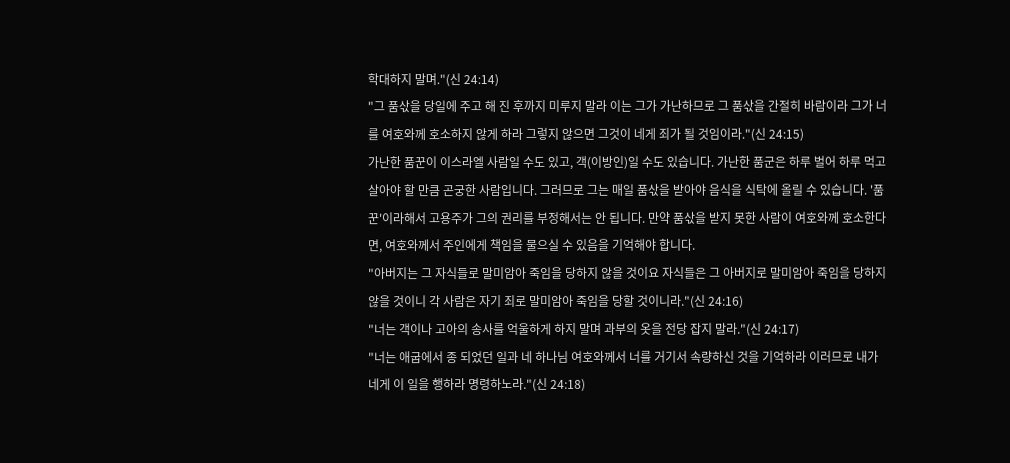학대하지 말며."(신 24:14)
"그 품삯을 당일에 주고 해 진 후까지 미루지 말라 이는 그가 가난하므로 그 품삯을 간절히 바람이라 그가 너를 여호와께 호소하지 않게 하라 그렇지 않으면 그것이 네게 죄가 될 것임이라."(신 24:15)
가난한 품꾼이 이스라엘 사람일 수도 있고, 객(이방인)일 수도 있습니다. 가난한 품군은 하루 벌어 하루 먹고 살아야 할 만큼 곤궁한 사람입니다. 그러므로 그는 매일 품삯을 받아야 음식을 식탁에 올릴 수 있습니다. '품꾼'이라해서 고용주가 그의 권리를 부정해서는 안 됩니다. 만약 품삯을 받지 못한 사람이 여호와께 호소한다면, 여호와께서 주인에게 책임을 물으실 수 있음을 기억해야 합니다.
"아버지는 그 자식들로 말미암아 죽임을 당하지 않을 것이요 자식들은 그 아버지로 말미암아 죽임을 당하지 않을 것이니 각 사람은 자기 죄로 말미암아 죽임을 당할 것이니라."(신 24:16)
"너는 객이나 고아의 송사를 억울하게 하지 말며 과부의 옷을 전당 잡지 말라."(신 24:17)
"너는 애굽에서 종 되었던 일과 네 하나님 여호와께서 너를 거기서 속량하신 것을 기억하라 이러므로 내가 네게 이 일을 행하라 명령하노라."(신 24:18)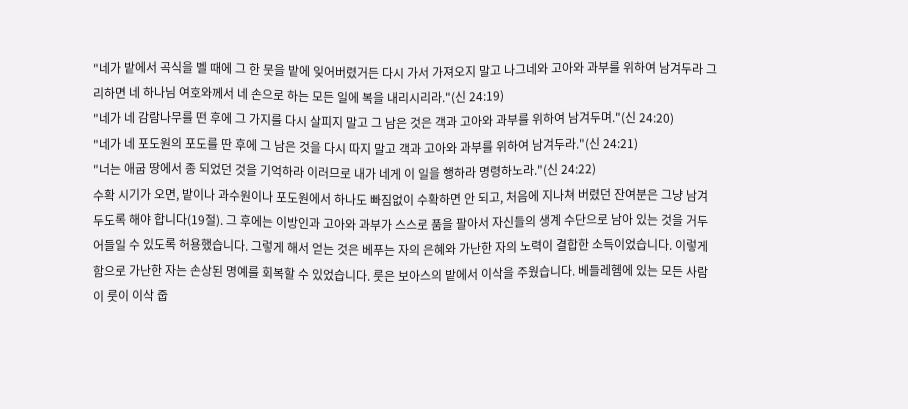"네가 밭에서 곡식을 벨 때에 그 한 뭇을 밭에 잊어버렸거든 다시 가서 가져오지 말고 나그네와 고아와 과부를 위하여 남겨두라 그리하면 네 하나님 여호와께서 네 손으로 하는 모든 일에 복을 내리시리라."(신 24:19)
"네가 네 감람나무를 떤 후에 그 가지를 다시 살피지 말고 그 남은 것은 객과 고아와 과부를 위하여 남겨두며."(신 24:20)
"네가 네 포도원의 포도를 딴 후에 그 남은 것을 다시 따지 말고 객과 고아와 과부를 위하여 남겨두라."(신 24:21)
"너는 애굽 땅에서 종 되었던 것을 기억하라 이러므로 내가 네게 이 일을 행하라 명령하노라."(신 24:22)
수확 시기가 오면, 밭이나 과수원이나 포도원에서 하나도 빠짐없이 수확하면 안 되고, 처음에 지나쳐 버렸던 잔여분은 그냥 남겨 두도록 해야 합니다(19절). 그 후에는 이방인과 고아와 과부가 스스로 품을 팔아서 자신들의 생계 수단으로 남아 있는 것을 거두어들일 수 있도록 허용했습니다. 그렇게 해서 얻는 것은 베푸는 자의 은혜와 가난한 자의 노력이 결합한 소득이었습니다. 이렇게 함으로 가난한 자는 손상된 명예를 회복할 수 있었습니다. 룻은 보아스의 밭에서 이삭을 주웠습니다. 베들레헴에 있는 모든 사람이 룻이 이삭 줍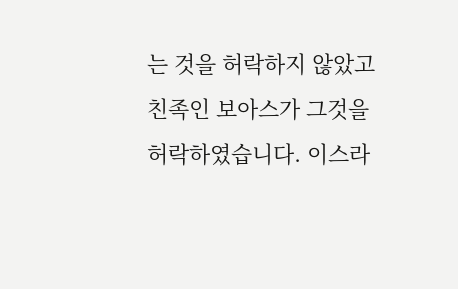는 것을 허락하지 않았고 친족인 보아스가 그것을 허락하였습니다. 이스라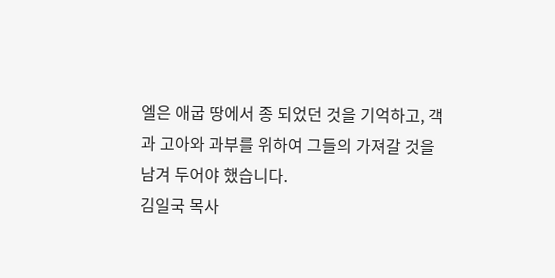엘은 애굽 땅에서 종 되었던 것을 기억하고, 객과 고아와 과부를 위하여 그들의 가져갈 것을 남겨 두어야 했습니다.
김일국 목사